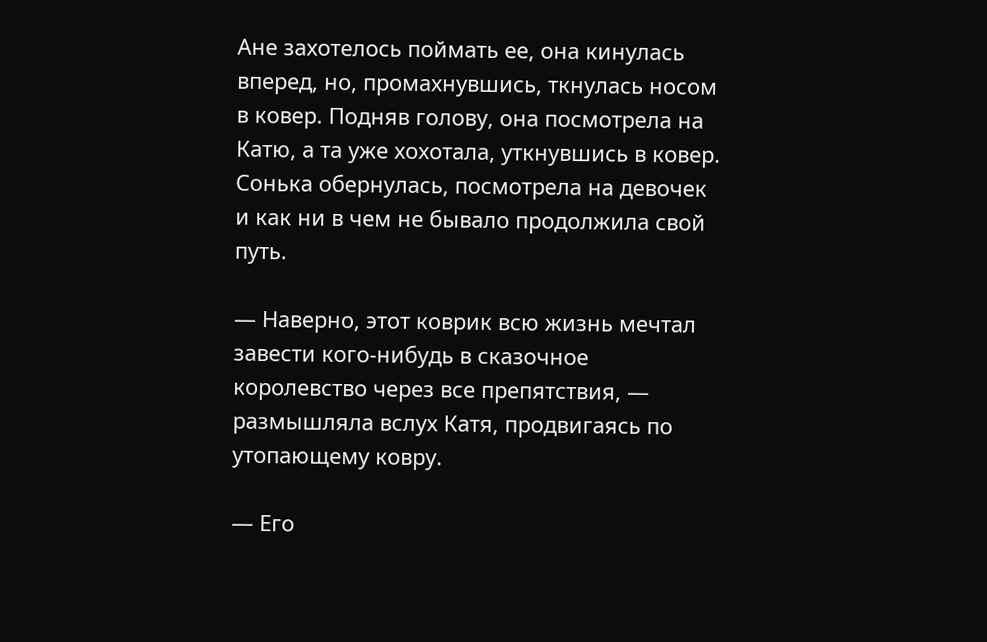Ане захотелось поймать ее, она кинулась вперед, но, промахнувшись, ткнулась носом в ковер. Подняв голову, она посмотрела на Катю, а та уже хохотала, уткнувшись в ковер. Сонька обернулась, посмотрела на девочек и как ни в чем не бывало продолжила свой путь.

— Наверно, этот коврик всю жизнь мечтал завести кого-нибудь в сказочное королевство через все препятствия, — размышляла вслух Катя, продвигаясь по утопающему ковру.

— Его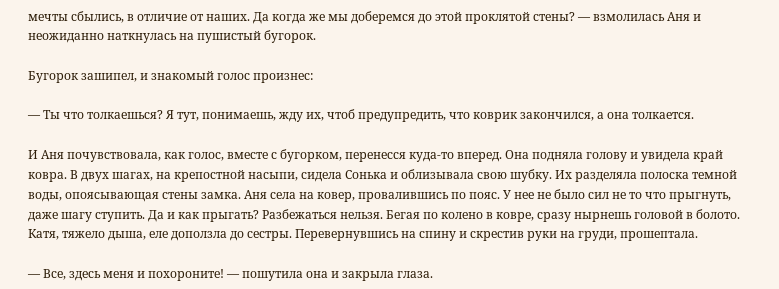мечты сбылись, в отличие от наших. Да когда же мы доберемся до этой проклятой стены? — взмолилась Аня и неожиданно наткнулась на пушистый бугорок.

Бугорок зашипел, и знакомый голос произнес:

— Ты что толкаешься? Я тут, понимаешь, жду их, чтоб предупредить, что коврик закончился, а она толкается.

И Аня почувствовала, как голос, вместе с бугорком, перенесся куда-то вперед. Она подняла голову и увидела край ковра. В двух шагах, на крепостной насыпи, сидела Сонька и облизывала свою шубку. Их разделяла полоска темной воды, опоясывающая стены замка. Аня села на ковер, провалившись по пояс. У нее не было сил не то что прыгнуть, даже шагу ступить. Да и как прыгать? Разбежаться нельзя. Бегая по колено в ковре, сразу нырнешь головой в болото. Катя, тяжело дыша, еле доползла до сестры. Перевернувшись на спину и скрестив руки на груди, прошептала.

— Все, здесь меня и похороните! — пошутила она и закрыла глаза.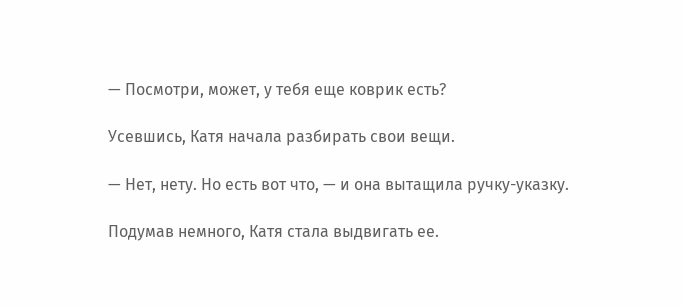— Посмотри, может, у тебя еще коврик есть?

Усевшись, Катя начала разбирать свои вещи.

— Нет, нету. Но есть вот что, — и она вытащила ручку-указку.

Подумав немного, Катя стала выдвигать ее.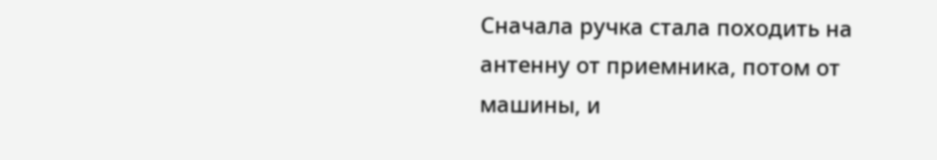Сначала ручка стала походить на антенну от приемника, потом от машины, и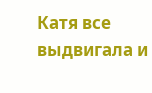Катя все выдвигала и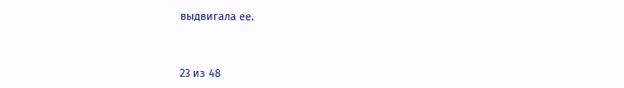выдвигала ее.



23 из 48